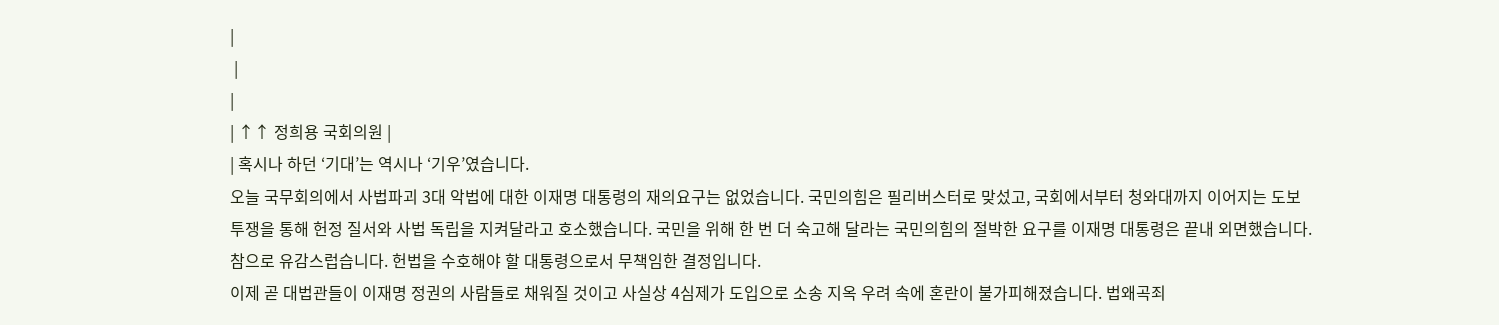|
 |
|
| ↑↑ 정희용 국회의원 |
| 혹시나 하던 ‘기대’는 역시나 ‘기우’였습니다.
오늘 국무회의에서 사법파괴 3대 악법에 대한 이재명 대통령의 재의요구는 없었습니다. 국민의힘은 필리버스터로 맞섰고, 국회에서부터 청와대까지 이어지는 도보 투쟁을 통해 헌정 질서와 사법 독립을 지켜달라고 호소했습니다. 국민을 위해 한 번 더 숙고해 달라는 국민의힘의 절박한 요구를 이재명 대통령은 끝내 외면했습니다.
참으로 유감스럽습니다. 헌법을 수호해야 할 대통령으로서 무책임한 결정입니다.
이제 곧 대법관들이 이재명 정권의 사람들로 채워질 것이고 사실상 4심제가 도입으로 소송 지옥 우려 속에 혼란이 불가피해졌습니다. 법왜곡죄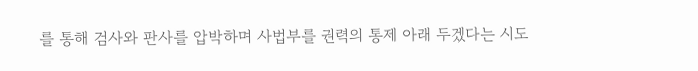를 통해 검사와 판사를 압박하며 사법부를 권력의 통제 아래 두겠다는 시도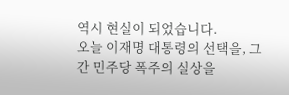역시 현실이 되었습니다.
오늘 이재명 대통령의 선택을, 그간 민주당 폭주의 실상을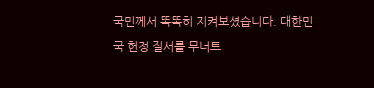국민께서 똑똑히 지켜보셨습니다. 대한민국 헌정 질서를 무너트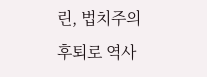린, 법치주의 후퇴로 역사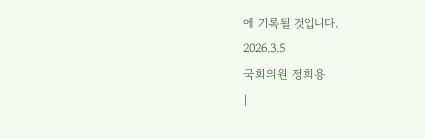에 기록될 것입니다.
2026.3.5
국회의원 정희용
|